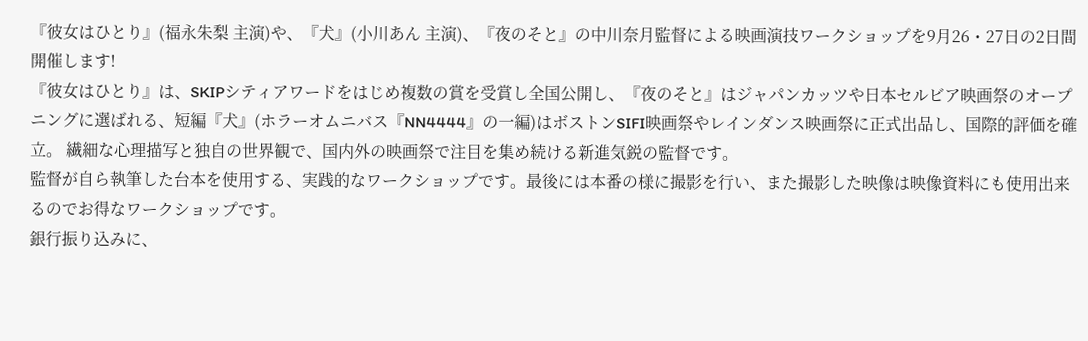『彼女はひとり』(福永朱梨 主演)や、『犬』(小川あん 主演)、『夜のそと』の中川奈月監督による映画演技ワークショップを9月26・27日の2日間開催します!
『彼女はひとり』は、SKIPシティアワードをはじめ複数の賞を受賞し全国公開し、『夜のそと』はジャパンカッツや日本セルビア映画祭のオープニングに選ばれる、短編『犬』(ホラーオムニバス『NN4444』の一編)はボストンSIFI映画祭やレインダンス映画祭に正式出品し、国際的評価を確立。 繊細な心理描写と独自の世界観で、国内外の映画祭で注目を集め続ける新進気鋭の監督です。
監督が自ら執筆した台本を使用する、実践的なワークショップです。最後には本番の様に撮影を行い、また撮影した映像は映像資料にも使用出来るのでお得なワークショップです。
銀行振り込みに、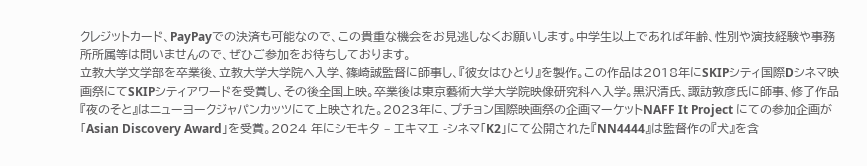クレジットカード、PayPayでの決済も可能なので、この貴重な機会をお見逃しなくお願いします。中学生以上であれば年齢、性別や演技経験や事務所所属等は問いませんので、ぜひご参加をお待ちしております。
立教大学文学部を卒業後、立教大学大学院へ入学、篠崎誠監督に師事し、『彼女はひとり』を製作。この作品は2018年にSKIPシティ国際Dシネマ映画祭にてSKIPシティアワードを受賞し、その後全国上映。卒業後は東京藝術大学大学院映像研究科へ入学。黒沢清氏、諏訪敦彦氏に師事、修了作品『夜のそと』はニューヨークジャパンカッツにて上映された。2023年に、プチョン国際映画祭の企画マーケットNAFF It Project にての参加企画が「Asian Discovery Award」を受賞。2024 年にシモキタ – エキマエ -シネマ「K2」にて公開された『NN4444』は監督作の『犬』を含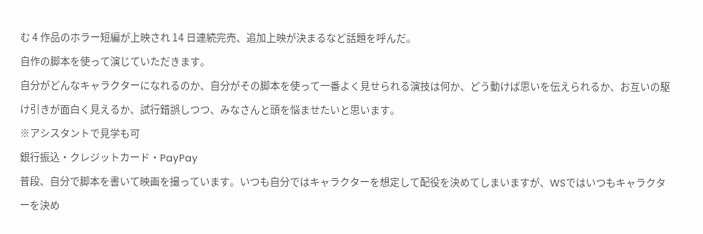む 4 作品のホラー短編が上映され 14 日連続完売、追加上映が決まるなど話題を呼んだ。
自作の脚本を使って演じていただきます。
自分がどんなキャラクターになれるのか、自分がその脚本を使って一番よく見せられる演技は何か、どう動けば思いを伝えられるか、お互いの駆け引きが面白く見えるか、試行錯誤しつつ、みなさんと頭を悩ませたいと思います。
※アシスタントで見学も可
銀行振込・クレジットカード・PayPay
普段、自分で脚本を書いて映画を撮っています。いつも自分ではキャラクターを想定して配役を決めてしまいますが、WSではいつもキャラクターを決め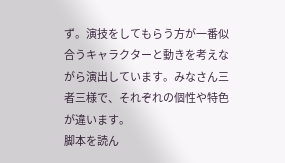ず。演技をしてもらう方が一番似合うキャラクターと動きを考えながら演出しています。みなさん三者三様で、それぞれの個性や特色が違います。
脚本を読ん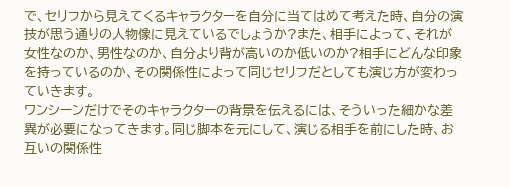で、セリフから見えてくるキャラクターを自分に当てはめて考えた時、自分の演技が思う通りの人物像に見えているでしょうか?また、相手によって、それが女性なのか、男性なのか、自分より背が高いのか低いのか?相手にどんな印象を持っているのか、その関係性によって同じセリフだとしても演じ方が変わっていきます。
ワンシーンだけでそのキャラクターの背景を伝えるには、そういった細かな差異が必要になってきます。同じ脚本を元にして、演じる相手を前にした時、お互いの関係性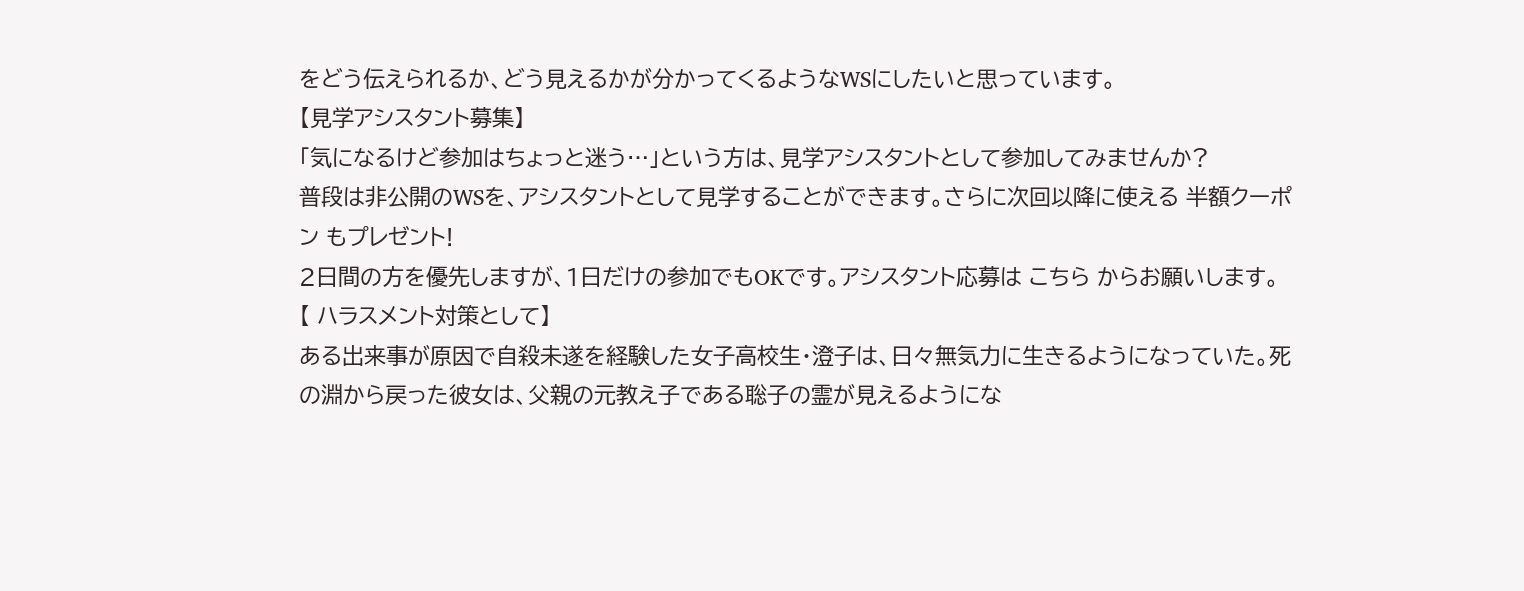をどう伝えられるか、どう見えるかが分かってくるようなWSにしたいと思っています。
【見学アシスタント募集】
「気になるけど参加はちょっと迷う…」という方は、見学アシスタントとして参加してみませんか?
普段は非公開のWSを、アシスタントとして見学することができます。さらに次回以降に使える 半額クーポン もプレゼント!
2日間の方を優先しますが、1日だけの参加でもOKです。アシスタント応募は こちら からお願いします。
【 ハラスメント対策として】
ある出来事が原因で自殺未遂を経験した女子高校生・澄子は、日々無気力に生きるようになっていた。死の淵から戻った彼女は、父親の元教え子である聡子の霊が見えるようにな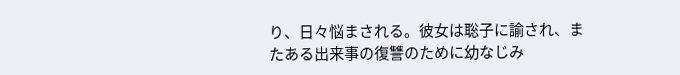り、日々悩まされる。彼女は聡子に諭され、またある出来事の復讐のために幼なじみ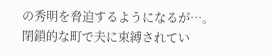の秀明を脅迫するようになるが…。
閉鎖的な町で夫に束縛されてい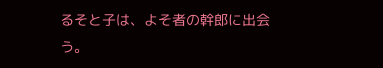るそと子は、よそ者の幹郎に出会う。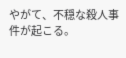やがて、不穏な殺人事件が起こる。